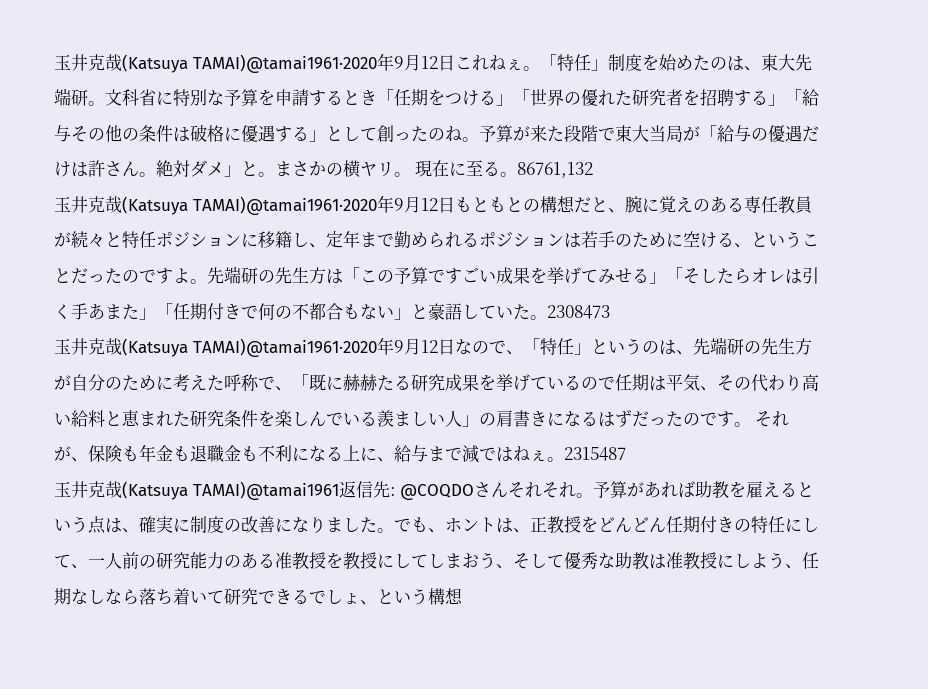玉井克哉(Katsuya TAMAI)@tamai1961·2020年9月12日これねぇ。「特任」制度を始めたのは、東大先端研。文科省に特別な予算を申請するとき「任期をつける」「世界の優れた研究者を招聘する」「給与その他の条件は破格に優遇する」として創ったのね。予算が来た段階で東大当局が「給与の優遇だけは許さん。絶対ダメ」と。まさかの横ヤリ。 現在に至る。86761,132
玉井克哉(Katsuya TAMAI)@tamai1961·2020年9月12日もともとの構想だと、腕に覚えのある専任教員が続々と特任ポジションに移籍し、定年まで勤められるポジションは若手のために空ける、ということだったのですよ。先端研の先生方は「この予算ですごい成果を挙げてみせる」「そしたらオレは引く手あまた」「任期付きで何の不都合もない」と豪語していた。2308473
玉井克哉(Katsuya TAMAI)@tamai1961·2020年9月12日なので、「特任」というのは、先端研の先生方が自分のために考えた呼称で、「既に赫赫たる研究成果を挙げているので任期は平気、その代わり高い給料と恵まれた研究条件を楽しんでいる羨ましい人」の肩書きになるはずだったのです。 それが、保険も年金も退職金も不利になる上に、給与まで減ではねぇ。2315487
玉井克哉(Katsuya TAMAI)@tamai1961返信先: @COQDOさんそれそれ。予算があれば助教を雇えるという点は、確実に制度の改善になりました。でも、ホントは、正教授をどんどん任期付きの特任にして、一人前の研究能力のある准教授を教授にしてしまおう、そして優秀な助教は准教授にしよう、任期なしなら落ち着いて研究できるでしょ、という構想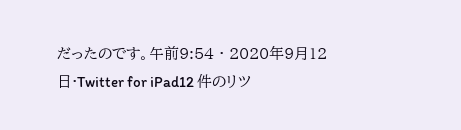だったのです。午前9:54 · 2020年9月12日·Twitter for iPad12 件のリツ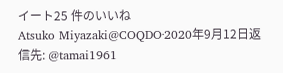イート25 件のいいね
Atsuko Miyazaki@COQDO·2020年9月12日返信先: @tamai1961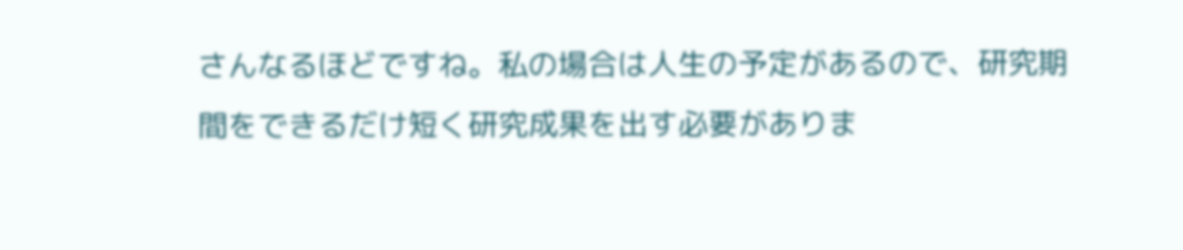さんなるほどですね。私の場合は人生の予定があるので、研究期間をできるだけ短く研究成果を出す必要がありま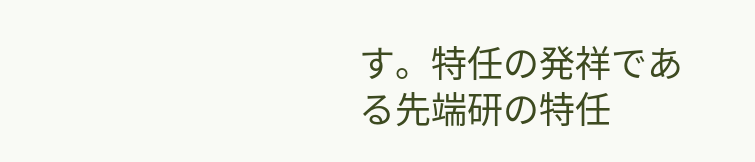す。特任の発祥である先端研の特任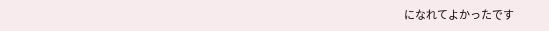になれてよかったです